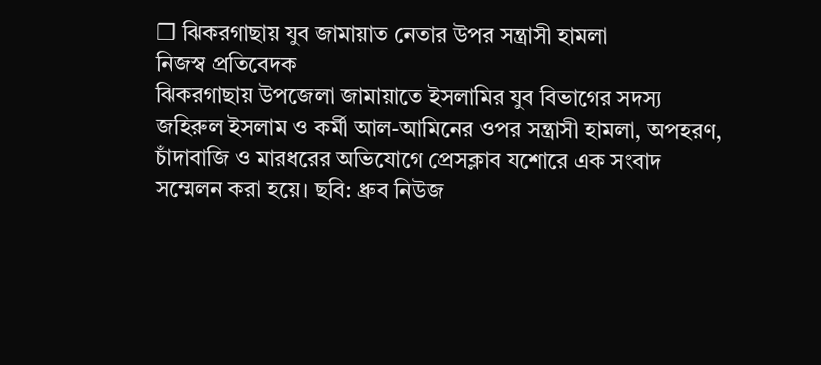❒ ঝিকরগাছায় যুব জামায়াত নেতার উপর সন্ত্রাসী হামলা
নিজস্ব প্রতিবেদক
ঝিকরগাছায় উপজেলা জামায়াতে ইসলামির যুব বিভাগের সদস্য জহিরুল ইসলাম ও কর্মী আল-আমিনের ওপর সন্ত্রাসী হামলা, অপহরণ, চাঁদাবাজি ও মারধরের অভিযোগে প্রেসক্লাব যশোরে এক সংবাদ সম্মেলন করা হয়ে। ছবি: ধ্রুব নিউজ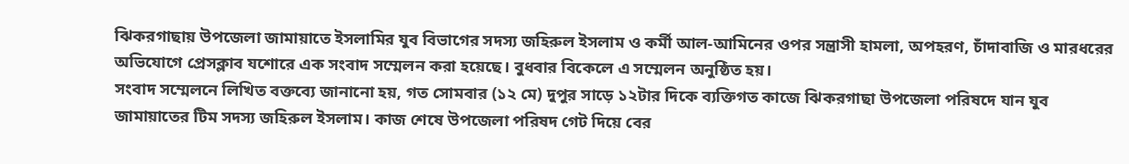ঝিকরগাছায় উপজেলা জামায়াতে ইসলামির যুব বিভাগের সদস্য জহিরুল ইসলাম ও কর্মী আল-আমিনের ওপর সন্ত্রাসী হামলা, অপহরণ, চাঁদাবাজি ও মারধরের অভিযোগে প্রেসক্লাব যশোরে এক সংবাদ সম্মেলন করা হয়েছে। বুধবার বিকেলে এ সম্মেলন অনুষ্ঠিত হয়।
সংবাদ সম্মেলনে লিখিত বক্তব্যে জানানো হয়, গত সোমবার (১২ মে) দুপুর সাড়ে ১২টার দিকে ব্যক্তিগত কাজে ঝিকরগাছা উপজেলা পরিষদে যান যুব জামায়াতের টিম সদস্য জহিরুল ইসলাম। কাজ শেষে উপজেলা পরিষদ গেট দিয়ে বের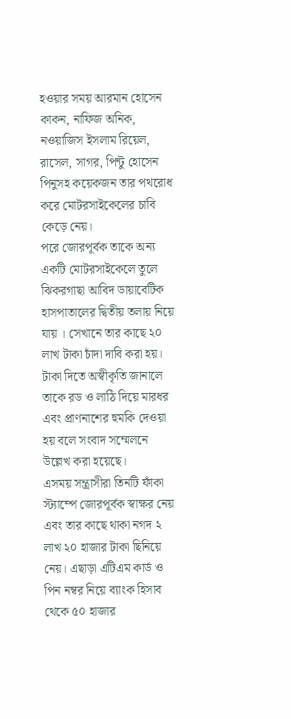হওয়ার সময় আরমান হোসেন কাকন, নাফিজ অনিক, নওয়াজিস ইসলাম রিয়েল, রাসেল, সাগর, পিন্টু হোসেন পিনুসহ কয়েকজন তার পথরোধ করে মোটরসাইকেলের চাবি কেড়ে নেয়।
পরে জোরপূর্বক তাকে অন্য একটি মোটরসাইকেলে তুলে ঝিকরগাছা আবিদ ডায়াবেটিক হাসপাতালের দ্বিতীয় তলায় নিয়ে যায় । সেখানে তার কাছে ২০ লাখ টাকা চাঁদা দাবি করা হয়। টাকা দিতে অস্বীকৃতি জানালে তাকে রড ও লাঠি দিয়ে মারধর এবং প্রাণনাশের হুমকি দেওয়া হয় বলে সংবাদ সম্মেলনে উল্লেখ করা হয়েছে।
এসময় সন্ত্রাসীরা তিনটি ফাঁকা স্ট্যাম্পে জোরপূর্বক স্বাক্ষর নেয় এবং তার কাছে থাকা নগদ ২ লাখ ২০ হাজার টাকা ছিনিয়ে নেয়। এছাড়া এটিএম কার্ড ও পিন নম্বর নিয়ে ব্যাংক হিসাব থেকে ৫০ হাজার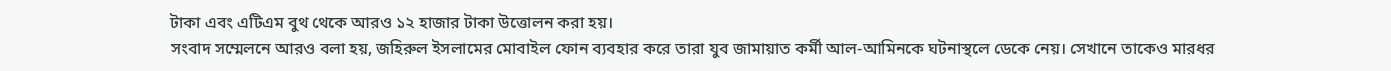টাকা এবং এটিএম বুথ থেকে আরও ১২ হাজার টাকা উত্তোলন করা হয়।
সংবাদ সম্মেলনে আরও বলা হয়, জহিরুল ইসলামের মোবাইল ফোন ব্যবহার করে তারা যুব জামায়াত কর্মী আল-আমিনকে ঘটনাস্থলে ডেকে নেয়। সেখানে তাকেও মারধর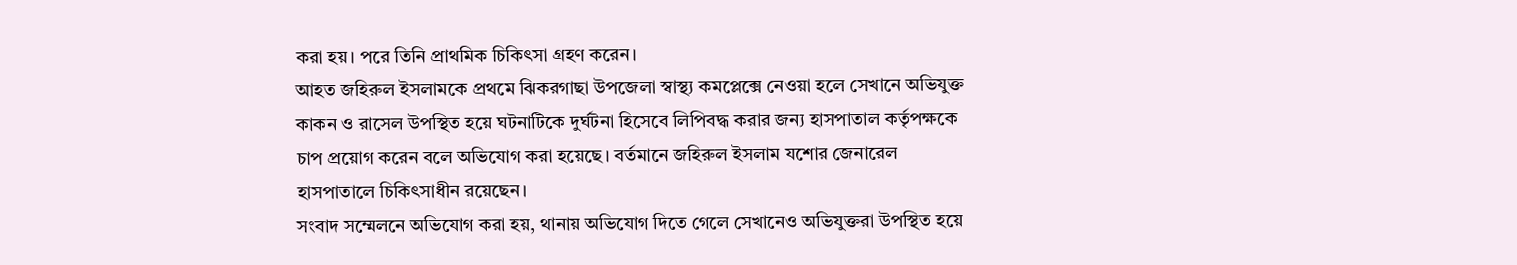করা হয়। পরে তিনি প্রাথমিক চিকিৎসা গ্রহণ করেন।
আহত জহিরুল ইসলামকে প্রথমে ঝিকরগাছা উপজেলা স্বাস্থ্য কমপ্লেক্সে নেওয়া হলে সেখানে অভিযুক্ত কাকন ও রাসেল উপস্থিত হয়ে ঘটনাটিকে দুর্ঘটনা হিসেবে লিপিবদ্ধ করার জন্য হাসপাতাল কর্তৃপক্ষকে চাপ প্রয়োগ করেন বলে অভিযোগ করা হয়েছে। বর্তমানে জহিরুল ইসলাম যশোর জেনারেল হাসপাতালে চিকিৎসাধীন রয়েছেন।
সংবাদ সম্মেলনে অভিযোগ করা হয়, থানায় অভিযোগ দিতে গেলে সেখানেও অভিযুক্তরা উপস্থিত হয়ে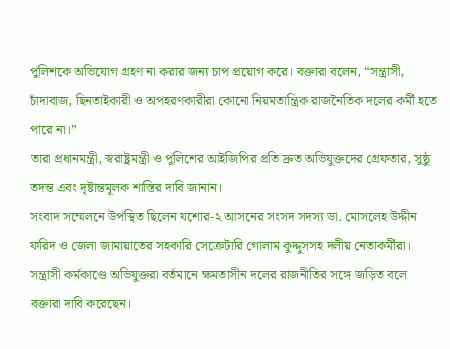পুলিশকে অভিযোগ গ্রহণ না করার জন্য চাপ প্রয়োগ করে। বক্তারা বলেন, “সন্ত্রাসী, চাঁদাবাজ, ছিনতাইকারী ও অপহরণকারীরা কোনো নিয়মতান্ত্রিক রাজনৈতিক দলের কর্মী হতে পারে না।”
তারা প্রধানমন্ত্রী, স্বরাষ্ট্রমন্ত্রী ও পুলিশের আইজিপির প্রতি দ্রুত অভিযুক্তদের গ্রেফতার, সুষ্ঠু তদন্ত এবং দৃষ্টান্তমূলক শাস্তির দাবি জানান।
সংবাদ সম্মেলনে উপস্থিত ছিলেন যশোর-২ আসনের সংসদ সদস্য ডা. মোসলেহ উদ্দীন ফরিদ ও জেলা জামায়াতের সহকারি সেক্রেটারি গোলাম কুদ্দুসসহ দলীয় নেতাকর্মীরা।
সন্ত্রাসী কর্মকাণ্ডে অভিযুক্তরা বর্তমানে ক্ষমতাসীন দলের রাজনীতির সঙ্গে জড়িত বলে বক্তারা দাবি করেছেন।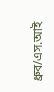ধ্রুব/এস.আই